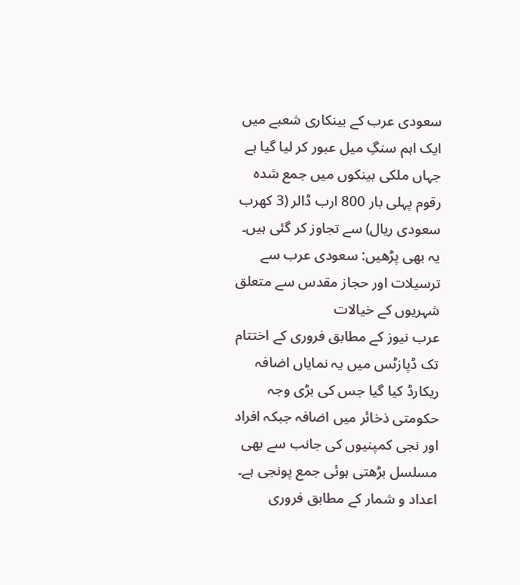سعودی عرب کے بینکاری شعبے میں ایک اہم سنگِ میل عبور کر لیا گیا ہے جہاں ملکی بینکوں میں جمع شدہ رقوم پہلی بار 800 ارب ڈالر (3 کھرب سعودی ریال) سے تجاوز کر گئی ہیں۔
یہ بھی پڑھیں: سعودی عرب سے ترسیلات اور حجاز مقدس سے متعلق شہریوں کے خیالات
عرب نیوز کے مطابق فروری کے اختتام تک ڈپازٹس میں یہ نمایاں اضافہ ریکارڈ کیا گیا جس کی بڑی وجہ حکومتی ذخائر میں اضافہ جبکہ افراد اور نجی کمپنیوں کی جانب سے بھی مسلسل بڑھتی ہوئی جمع پونجی ہے۔
اعداد و شمار کے مطابق فروری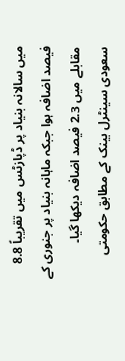میں سالانہ بنیاد پر ڈپازٹس میں تقریباً 8.8 فیصد اضافہ ہوا جبکہ ماہانہ بنیاد پر جنوری کے مقابلے میں 2.3 فیصد اضافہ دیکھا گیا۔
سعودی سینٹرل بینک کے مطابق حکومتی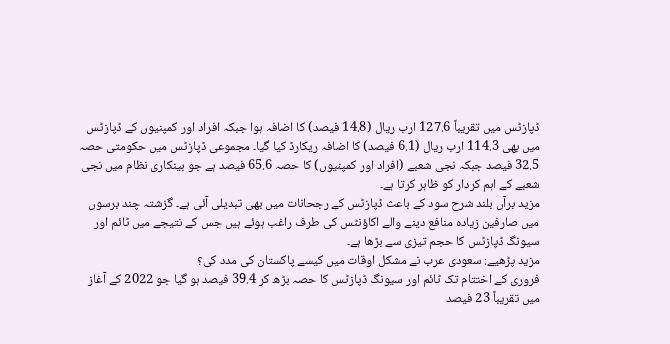ڈپازٹس میں تقریباً 127.6 ارب ریال (14.8 فیصد) کا اضافہ ہوا جبکہ افراد اور کمپنیوں کے ڈپازٹس میں بھی 114.3 ارب ریال (6.1 فیصد) کا اضافہ ریکارڈ کیا گیا۔ مجموعی ڈپازٹس میں حکومتی حصہ 32.5 فیصد جبکہ نجی شعبے (افراد اور کمپنیوں) کا حصہ 65.6 فیصد ہے جو بینکاری نظام میں نجی شعبے کے اہم کردار کو ظاہر کرتا ہے۔
مزید برآں بلند شرح سود کے باعث ڈپازٹس کے رجحانات میں بھی تبدیلی آئی ہے۔ گزشتہ چند برسوں میں صارفین زیادہ منافع دینے والے اکاؤنٹس کی طرف راغب ہوئے ہیں جس کے نتیجے میں ٹائم اور سیونگ ڈپازٹس کا حجم تیزی سے بڑھا ہے۔
مزید پڑھیے: سعودی عرب نے مشکل اوقات میں کیسے پاکستان کی مدد کی؟
فروری کے اختتام تک ٹائم اور سیونگ ڈپازٹس کا حصہ بڑھ کر 39.4 فیصد ہو گیا جو 2022 کے آغاز میں تقریباً 23 فیصد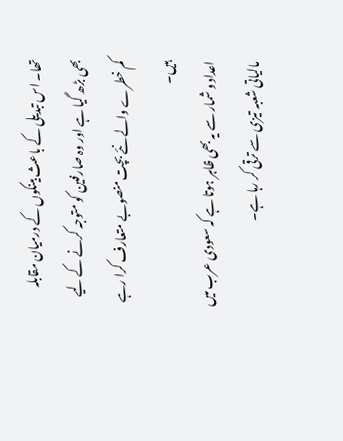تھا۔ اس تبدیلی کے باعث بینکوں کے درمیان مقابلہ بھی بڑھ گیا ہے اور وہ صارفین کو متوجہ کرنے کے لیے کم خطرے والے نئے بچت منصوبے متعارف کرا رہے ہیں۔
اعداد و شمار سے یہ بھی ظاہر ہوتا ہے کہ سعودی عرب میں مالیاتی شعبہ تیزی سے ترقی کر رہا ہے۔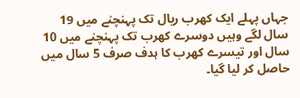جہاں پہلے ایک کھرب ریال تک پہنچنے میں 19 سال لگے وہیں دوسرے کھرب تک پہنچنے میں 10 سال اور تیسرے کھرب کا ہدف صرف 5 سال میں حاصل کر لیا گیا۔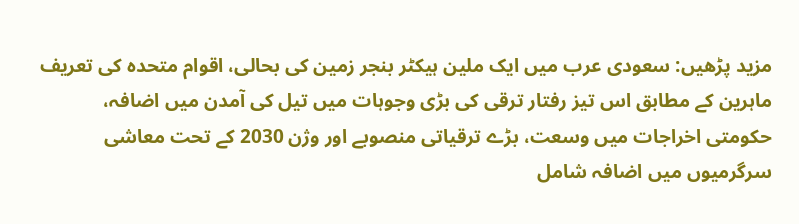مزید پڑھیں: سعودی عرب میں ایک ملین ہیکٹر بنجر زمین کی بحالی، اقوام متحدہ کی تعریف
ماہرین کے مطابق اس تیز رفتار ترقی کی بڑی وجوہات میں تیل کی آمدن میں اضافہ، حکومتی اخراجات میں وسعت، بڑے ترقیاتی منصوبے اور وژن 2030 کے تحت معاشی سرگرمیوں میں اضافہ شامل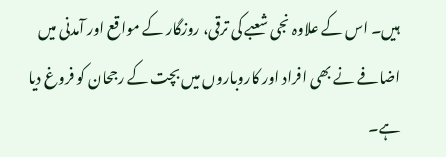ہیں۔ اس کے علاوہ نجی شعبے کی ترقی، روزگار کے مواقع اور آمدنی میں اضافے نے بھی افراد اور کاروباروں میں بچت کے رجحان کو فروغ دیا ہے۔